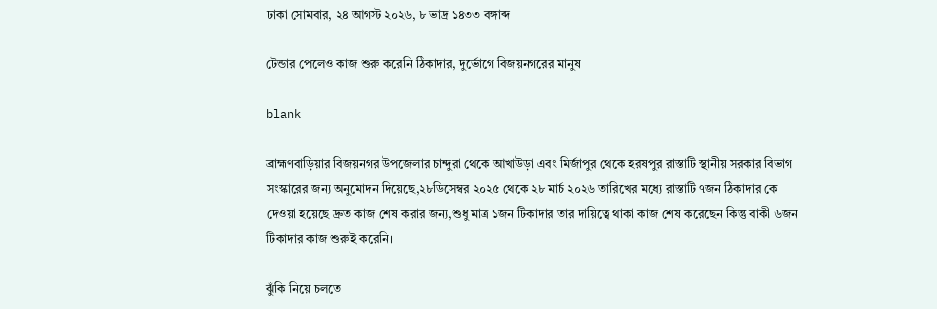ঢাকা সোমবার, ২৪ আগস্ট ২০২৬, ৮ ভাদ্র ১৪৩৩ বঙ্গাব্দ

টেন্ডার পেলেও কাজ শুরু করেনি ঠিকাদার, দুর্ভোগে বিজয়নগরের মানুষ

blank

ব্রাহ্মণবাড়িয়ার বিজয়নগর উপজেলার চান্দুরা থেকে আখাউড়া এবং মির্জাপুর থেকে হরষপুর রাস্তাটি স্থানীয় সরকার বিভাগ সংস্কারের জন্য অনুমোদন দিয়েছে,২৮ডিসেম্বর ২০২৫ থেকে ২৮ মার্চ ২০২৬ তারিখের মধ্যে রাস্তাটি ৭জন ঠিকাদার কে দেওয়া হয়েছে দ্রুত কাজ শেষ করার জন্য,শুধু মাত্র ১জন টিকাদার তার দায়িত্বে থাকা কাজ শেষ করেছেন কিন্তু বাকী ৬জন টিকাদার কাজ শুরুই করেনি।

ঝুঁকি নিয়ে চলতে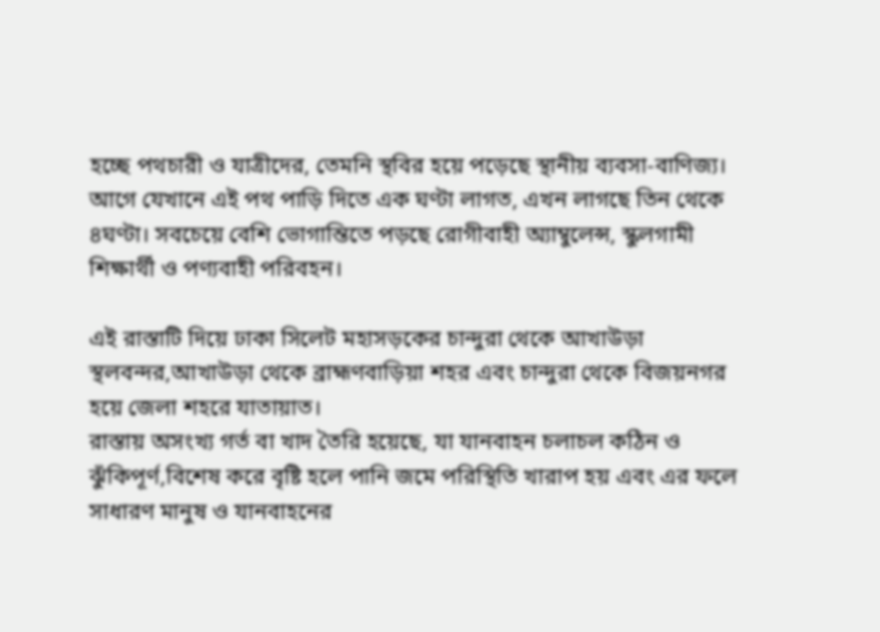হচ্ছে পথচারী ও যাত্রীদের, তেমনি স্থবির হয়ে পড়েছে স্থানীয় ব্যবসা-বাণিজ্য। আগে যেখানে এই পথ পাড়ি দিতে এক ঘণ্টা লাগত, এখন লাগছে তিন থেকে ৪ঘণ্টা। সবচেয়ে বেশি ভোগান্তিতে পড়ছে রোগীবাহী অ্যাম্বুলেন্স, স্কুলগামী শিক্ষার্থী ও পণ্যবাহী পরিবহন।

এই রাস্তাটি দিয়ে ঢাকা সিলেট মহাসড়কের চান্দুরা থেকে আখাউড়া স্থলবন্দর,আখাউড়া থেকে ব্রাহ্মণবাড়িয়া শহর এবং চান্দুরা থেকে বিজয়নগর হয়ে জেলা শহরে যাতায়াত।
রাস্তায় অসংখ্য গর্ত বা খাদ তৈরি হয়েছে, যা যানবাহন চলাচল কঠিন ও ঝুঁকিপূর্ণ,বিশেষ করে বৃষ্টি হলে পানি জমে পরিস্থিতি খারাপ হয় এবং এর ফলে সাধারণ মানুষ ও যানবাহনের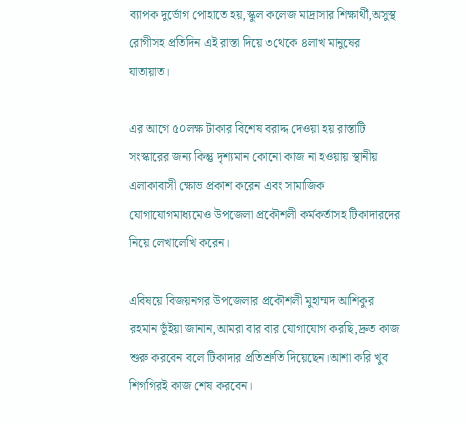ব্যাপক দুর্ভোগ পোহাতে হয়,স্কুল কলেজ মাদ্রাসার শিক্ষার্থী,অসুস্থ রোগীসহ প্রতিদিন এই রাস্তা দিয়ে ৩থেকে ৪লাখ মানুষের যাতায়াত।

এর আগে ৫০লক্ষ টাকার বিশেষ বরাদ্দ দেওয়া হয় রাস্তাটি সংস্কারের জন্য কিন্তু দৃশ্যমান কোনো কাজ না হওয়ায় স্থানীয় এলাকাবাসী ক্ষোভ প্রকাশ করেন এবং সামাজিক যোগাযোগমাধ্যমেও উপজেলা প্রকৌশলী কর্মকর্তাসহ টিকাদারদের নিয়ে লেখালেখি করেন।

এবিষয়ে বিজয়নগর উপজেলার প্রকৌশলী মুহাম্মদ আশিকুর রহমান ভূঁইয়া জানান,আমরা বার বার যোগাযোগ করছি,দ্রুত কাজ শুরু করবেন বলে টিকাদার প্রতিশ্রুতি দিয়েছেন।আশা করি খুব শিগগিরই কাজ শেষ করবেন।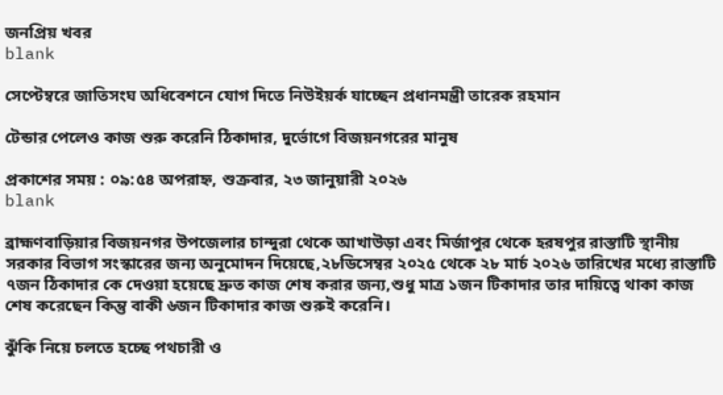জনপ্রিয় খবর
blank

সেপ্টেম্বরে জাতিসংঘ অধিবেশনে যোগ দিতে নিউইয়র্ক যাচ্ছেন প্রধানমন্ত্রী তারেক রহমান

টেন্ডার পেলেও কাজ শুরু করেনি ঠিকাদার, দুর্ভোগে বিজয়নগরের মানুষ

প্রকাশের সময় : ০৯:৫৪ অপরাহ্ন, শুক্রবার, ২৩ জানুয়ারী ২০২৬
blank

ব্রাহ্মণবাড়িয়ার বিজয়নগর উপজেলার চান্দুরা থেকে আখাউড়া এবং মির্জাপুর থেকে হরষপুর রাস্তাটি স্থানীয় সরকার বিভাগ সংস্কারের জন্য অনুমোদন দিয়েছে,২৮ডিসেম্বর ২০২৫ থেকে ২৮ মার্চ ২০২৬ তারিখের মধ্যে রাস্তাটি ৭জন ঠিকাদার কে দেওয়া হয়েছে দ্রুত কাজ শেষ করার জন্য,শুধু মাত্র ১জন টিকাদার তার দায়িত্বে থাকা কাজ শেষ করেছেন কিন্তু বাকী ৬জন টিকাদার কাজ শুরুই করেনি।

ঝুঁকি নিয়ে চলতে হচ্ছে পথচারী ও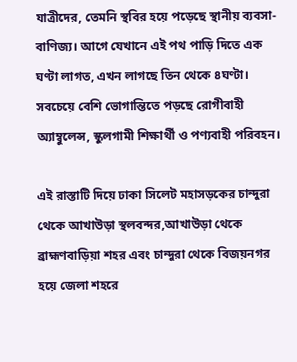যাত্রীদের, তেমনি স্থবির হয়ে পড়েছে স্থানীয় ব্যবসা-বাণিজ্য। আগে যেখানে এই পথ পাড়ি দিতে এক ঘণ্টা লাগত, এখন লাগছে তিন থেকে ৪ঘণ্টা। সবচেয়ে বেশি ভোগান্তিতে পড়ছে রোগীবাহী অ্যাম্বুলেন্স, স্কুলগামী শিক্ষার্থী ও পণ্যবাহী পরিবহন।

এই রাস্তাটি দিয়ে ঢাকা সিলেট মহাসড়কের চান্দুরা থেকে আখাউড়া স্থলবন্দর,আখাউড়া থেকে ব্রাহ্মণবাড়িয়া শহর এবং চান্দুরা থেকে বিজয়নগর হয়ে জেলা শহরে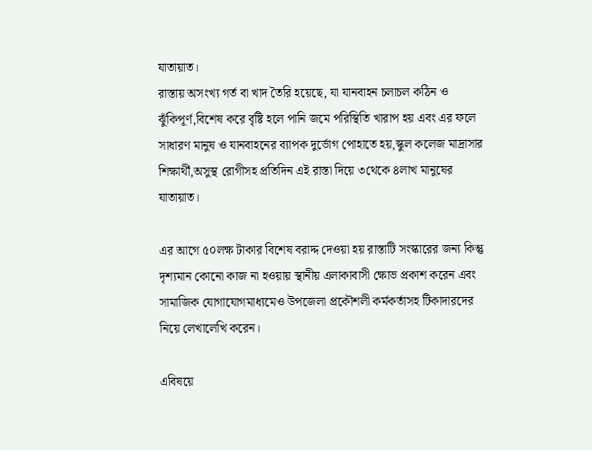যাতায়াত।
রাস্তায় অসংখ্য গর্ত বা খাদ তৈরি হয়েছে, যা যানবাহন চলাচল কঠিন ও ঝুঁকিপূর্ণ,বিশেষ করে বৃষ্টি হলে পানি জমে পরিস্থিতি খারাপ হয় এবং এর ফলে সাধারণ মানুষ ও যানবাহনের ব্যাপক দুর্ভোগ পোহাতে হয়,স্কুল কলেজ মাদ্রাসার শিক্ষার্থী,অসুস্থ রোগীসহ প্রতিদিন এই রাস্তা দিয়ে ৩থেকে ৪লাখ মানুষের যাতায়াত।

এর আগে ৫০লক্ষ টাকার বিশেষ বরাদ্দ দেওয়া হয় রাস্তাটি সংস্কারের জন্য কিন্তু দৃশ্যমান কোনো কাজ না হওয়ায় স্থানীয় এলাকাবাসী ক্ষোভ প্রকাশ করেন এবং সামাজিক যোগাযোগমাধ্যমেও উপজেলা প্রকৌশলী কর্মকর্তাসহ টিকাদারদের নিয়ে লেখালেখি করেন।

এবিষয়ে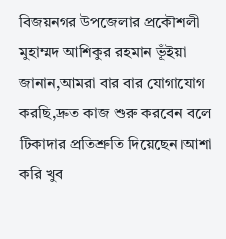বিজয়নগর উপজেলার প্রকৌশলী মুহাম্মদ আশিকুর রহমান ভূঁইয়া জানান,আমরা বার বার যোগাযোগ করছি,দ্রুত কাজ শুরু করবেন বলে টিকাদার প্রতিশ্রুতি দিয়েছেন।আশা করি খুব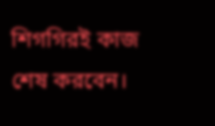শিগগিরই কাজ শেষ করবেন।